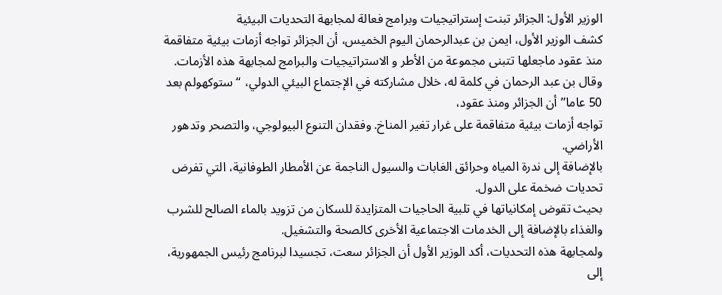الوزير الأول: الجزائر تبنت إستراتيجيات وبرامج فعالة لمجابهة التحديات البيئية
كشف الوزير الأول، ايمن بن عبدالرحمان اليوم الخميس، أن الجزائر تواجه أزمات بيئية متفاقمة منذ عقود ماجعلها تتبنى مجموعة من الأطر و الاستراتيجيات والبرامج لمجابهة هذه الأزمات.
وقال بن عبد الرحمان في كلمة له، خلال مشاركته في الإجتماع البيئي الدولي، “ستوكهولم بعد 50 عاما” أن الجزائر ومنذ عقود،
تواجه أزمات بيئية متفاقمة على غرار تغير المناخ. وفقدان التنوع البيولوجي، والتصحر وتدهور الأراضي.
بالإضافة إلى ندرة المياه وحرائق الغابات والسيول الناجمة عن الأمطار الطوفانية، التي تفرض تحديات ضخمة على الدول.
بحيث تقوض إمكانياتها في تلبية الحاجيات المتزايدة للسكان من تزويد بالماء الصالح للشرب والغذاء بالإضافة إلى الخدمات الاجتماعية الأخرى كالصحة والتشغيل.
ولمجابهة هذه التحديات، أكد الوزير الأول أن الجزائر سعت، تجسيدا لبرنامج رئيس الجمهورية، إلى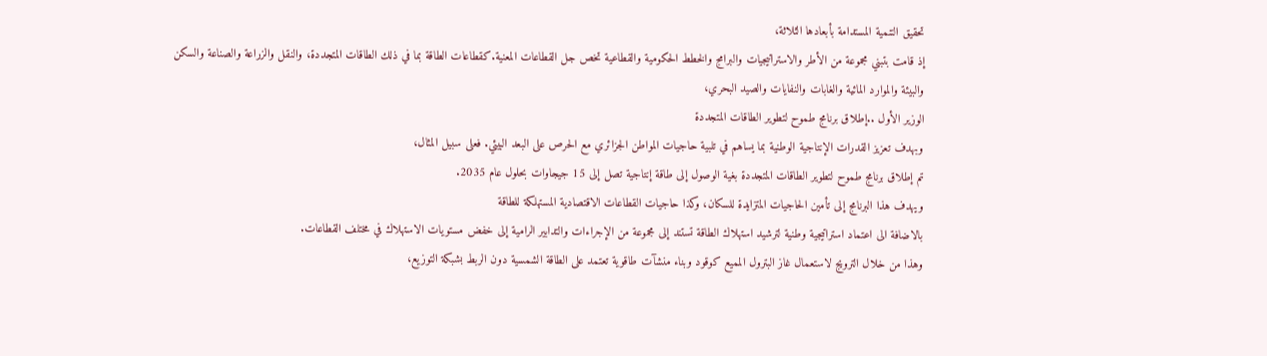تحقيق التنمية المستدامة بأبعادها الثلاثة،
إذ قامت بتبني مجموعة من الأطر والاستراتيجيات والبرامج والخطط الحكومية والقطاعية تخص جل القطاعات المعنية.كقطاعات الطاقة بما في ذلك الطاقات المتجددة، والنقل والزراعة والصناعة والسكن والبيئة والموارد المائية والغابات والنفايات والصيد البحري،
الوزير الأول ..إطلاق برنامج طموح لتطوير الطاقات المتجددة
وبهدف تعزيز القدرات الإنتاجية الوطنية بما يساهم في تلبية حاجيات المواطن الجزائري مع الحرص على البعد البيئي. فعلى سبيل المثال،
تم إطلاق برنامج طموح لتطوير الطاقات المتجددة بغية الوصول إلى طاقة إنتاجية تصل إلى 15 جيجاوات بحلول عام 2035.
ويهدف هذا البرنامج إلى تأمين الحاجيات المتزايدة للسكان، وكذا حاجيات القطاعات الاقتصادية المستهلكة للطاقة
بالاضافة الى اعتماد استراتيجية وطنية لترشيد استهلاك الطاقة تستند إلى مجموعة من الإجراءات والتدابير الرامية إلى خفض مستويات الاستهلاك في مختلف القطاعات.
وهذا من خلال الترويج لاستعمال غاز البترول المميع كوقود وبناء منشآت طاقوية تعتمد على الطاقة الشمسية دون الربط بشبكة التوزيع،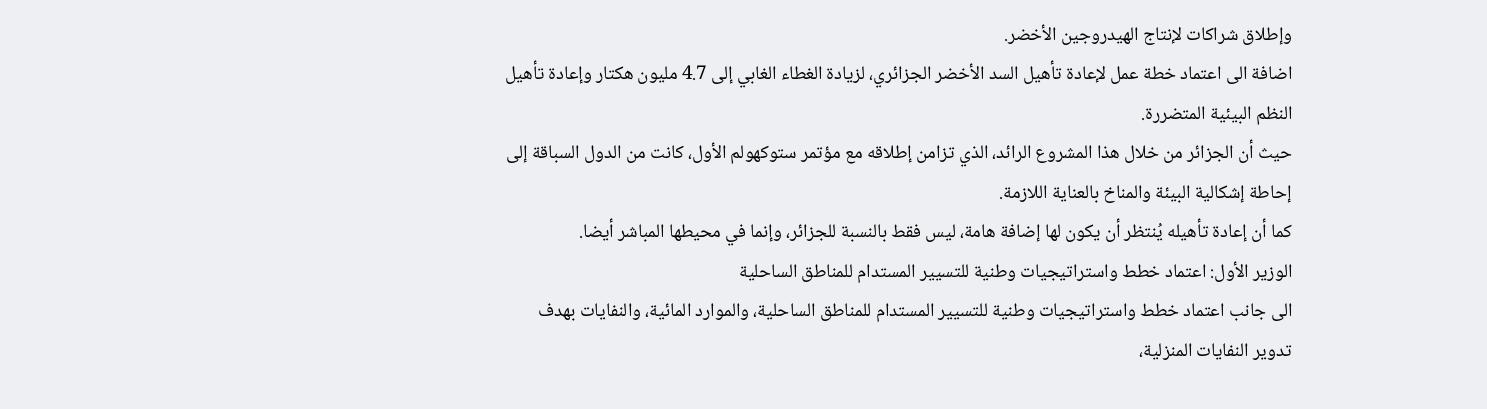وإطلاق شراكات لإنتاج الهيدروجين الأخضر.
اضافة الى اعتماد خطة عمل لإعادة تأهيل السد الأخضر الجزائري، لزيادة الغطاء الغابي إلى 4.7 مليون هكتار وإعادة تأهيل النظم البيئية المتضررة.
حيث أن الجزائر من خلال هذا المشروع الرائد، الذي تزامن إطلاقه مع مؤتمر ستوكهولم الأول، كانت من الدول السباقة إلى إحاطة إشكالية البيئة والمناخ بالعناية اللازمة.
كما أن إعادة تأهيله يُنتظر أن يكون لها إضافة هامة، ليس فقط بالنسبة للجزائر، وإنما في محيطها المباشر أيضا.
الوزير الأول: اعتماد خطط واستراتيجيات وطنية للتسيير المستدام للمناطق الساحلية
الى جانب اعتماد خطط واستراتيجيات وطنية للتسيير المستدام للمناطق الساحلية، والموارد المائية، والنفايات بهدف تدوير النفايات المنزلية،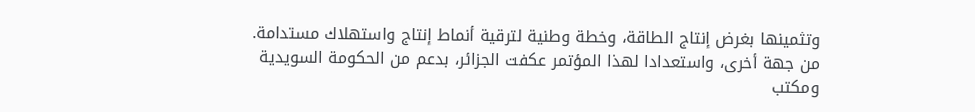وتثمينها بغرض إنتاج الطاقة، وخطة وطنية لترقية أنماط إنتاج واستهلاك مستدامة.
من جهة أخرى، واستعدادا لهذا المؤتمر عكفت الجزائر، بدعم من الحكومة السويدية
ومكتب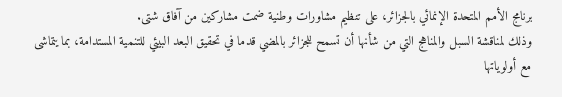برنامج الأمم المتحدة الإنمائي بالجزائر، على تنظيم مشاورات وطنية ضمت مشاركين من آفاق شتى.
وذلك لمناقشة السبل والمناهج التي من شأنها أن تسمح للجزائر بالمضي قدما في تحقيق البعد البيئي للتنمية المستدامة، بما يتماشى مع أولوياتها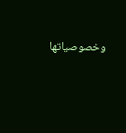وخصوصياتها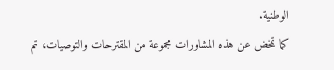الوطنية.
كما تمخض عن هذه المشاورات مجموعة من المقترحات والتوصيات، تم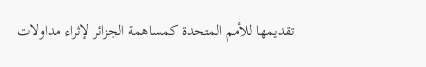تقديمها للأمم المتحدة كمساهمة الجزائر لإثراء مداولات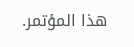هذا المؤتمر.